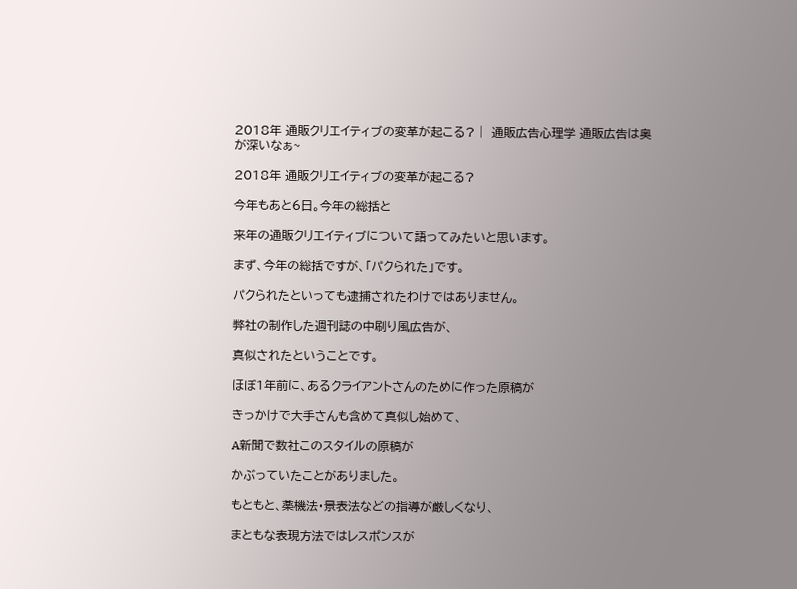2018年 通販クリエイティブの変革が起こる? |  通販広告心理学 通販広告は奥が深いなぁ~

2018年 通販クリエイティブの変革が起こる?

今年もあと6日。今年の総括と

来年の通販クリエイティブについて語ってみたいと思います。

まず、今年の総括ですが、「パクられた」です。

パクられたといっても逮捕されたわけではありません。

弊社の制作した週刊誌の中刷り風広告が、

真似されたということです。

ほぼ1年前に、あるクライアントさんのために作った原稿が

きっかけで大手さんも含めて真似し始めて、

A新聞で数社このスタイルの原稿が

かぶっていたことがありました。

もともと、薬機法・景表法などの指導が厳しくなり、

まともな表現方法ではレスポンスが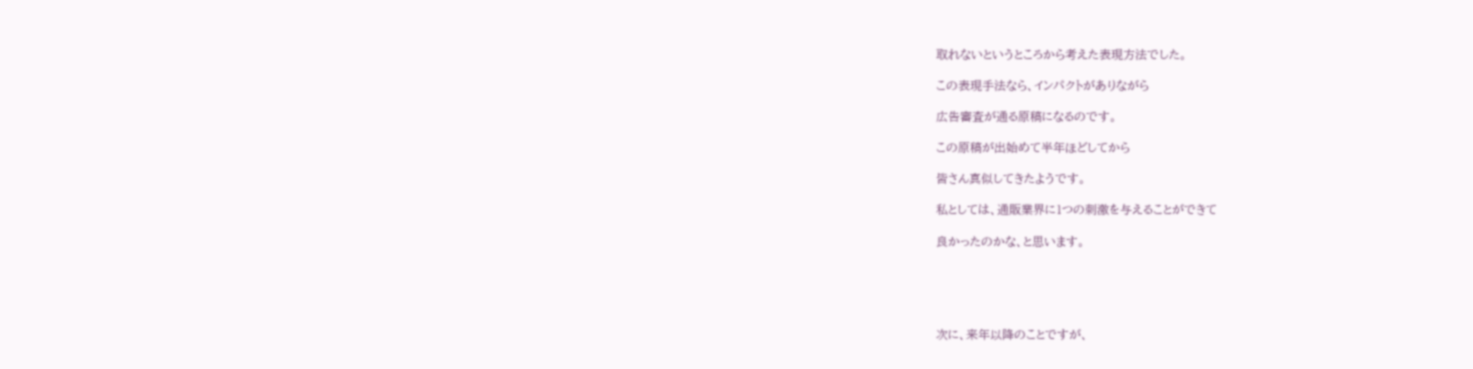取れないというところから考えた表現方法でした。

この表現手法なら、インパクトがありながら

広告審査が通る原稿になるのです。

この原稿が出始めて半年ほどしてから

皆さん真似してきたようです。

私としては、通販業界に1つの刺激を与えることができて

良かったのかな、と思います。





次に、来年以降のことですが、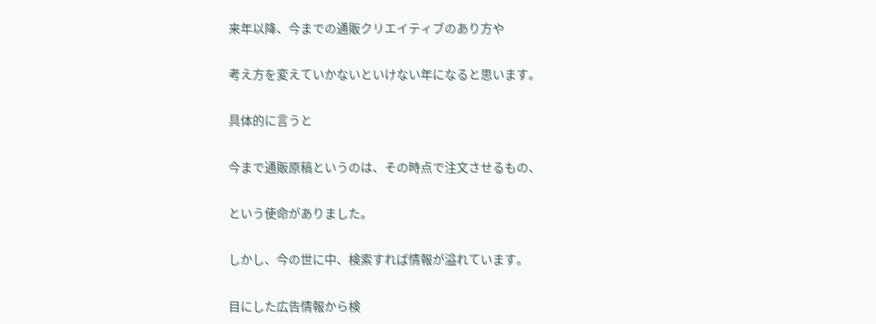来年以降、今までの通販クリエイティブのあり方や

考え方を変えていかないといけない年になると思います。

具体的に言うと

今まで通販原稿というのは、その時点で注文させるもの、

という使命がありました。

しかし、今の世に中、検索すれば情報が溢れています。

目にした広告情報から検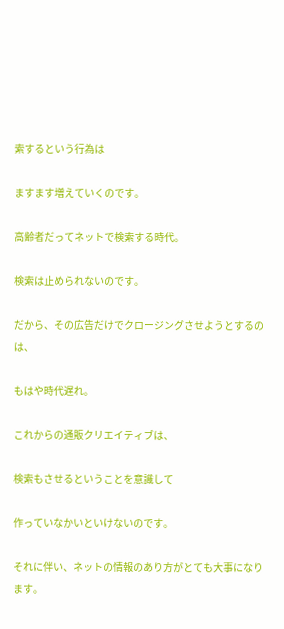索するという行為は

ますます増えていくのです。

高齢者だってネットで検索する時代。

検索は止められないのです。

だから、その広告だけでクロージングさせようとするのは、

もはや時代遅れ。

これからの通販クリエイティブは、

検索もさせるということを意識して

作っていなかいといけないのです。

それに伴い、ネットの情報のあり方がとても大事になります。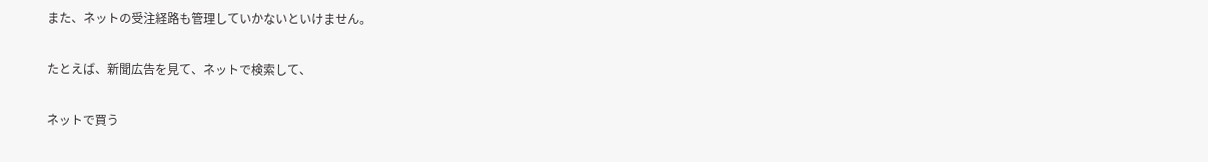また、ネットの受注経路も管理していかないといけません。

たとえば、新聞広告を見て、ネットで検索して、

ネットで買う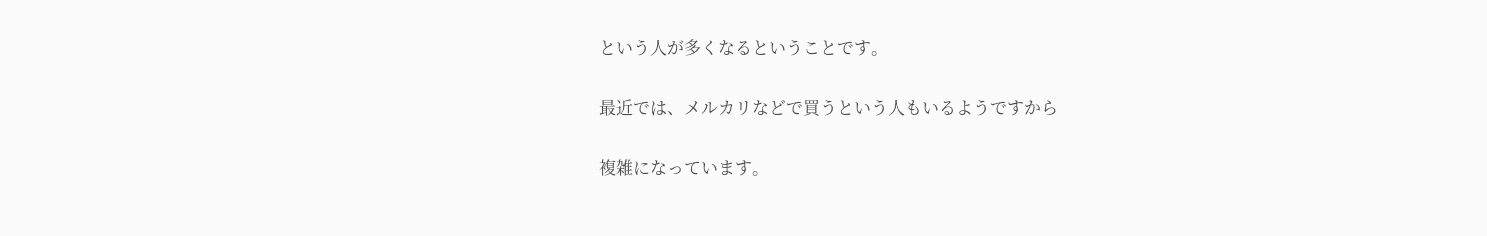という人が多くなるということです。

最近では、メルカリなどで買うという人もいるようですから

複雑になっています。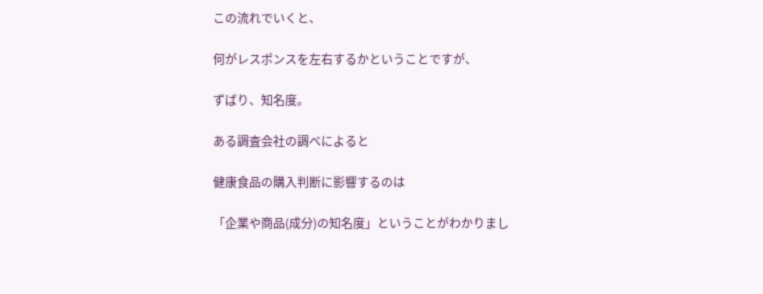この流れでいくと、

何がレスポンスを左右するかということですが、

ずばり、知名度。

ある調査会社の調べによると

健康食品の購入判断に影響するのは

「企業や商品(成分)の知名度」ということがわかりまし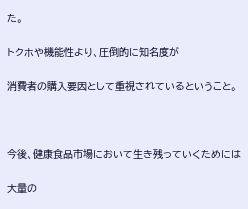た。

トクホや機能性より、圧倒的に知名度が

消費者の購入要因として重視されているということ。



今後、健康食品市場において生き残っていくためには

大量の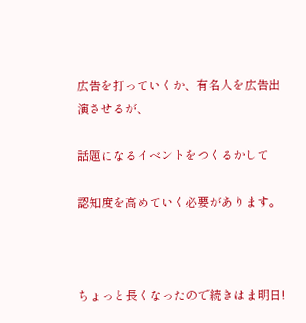広告を打っていくか、有名人を広告出演させるが、

話題になるイベントをつくるかして

認知度を高めていく必要があります。



ちょっと長くなったので続きはま明日!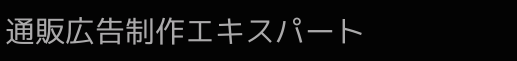通販広告制作エキスパート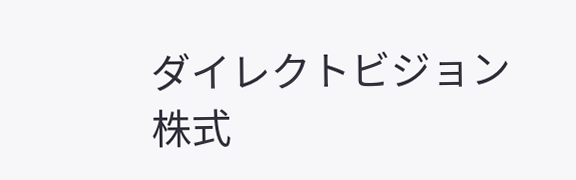ダイレクトビジョン株式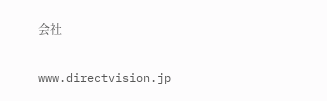会社

www.directvision.jp